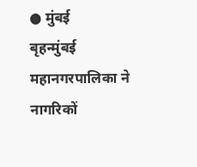● मुंबई
बृहन्मुंबई महानगरपालिका ने नागरिकों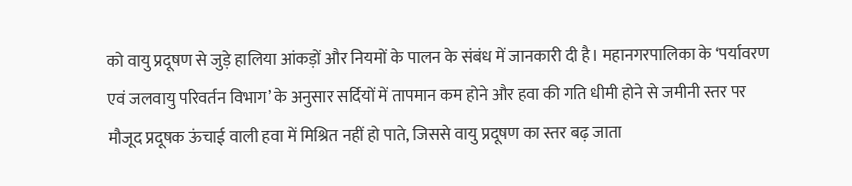को वायु प्रदूषण से जुड़े हालिया आंकड़ों और नियमों के पालन के संबंध में जानकारी दी है। महानगरपालिका के ‘पर्यावरण एवं जलवायु परिवर्तन विभाग’ के अनुसार सर्दियों में तापमान कम होने और हवा की गति धीमी होने से जमीनी स्तर पर मौजूद प्रदूषक ऊंचाई वाली हवा में मिश्रित नहीं हो पाते, जिससे वायु प्रदूषण का स्तर बढ़ जाता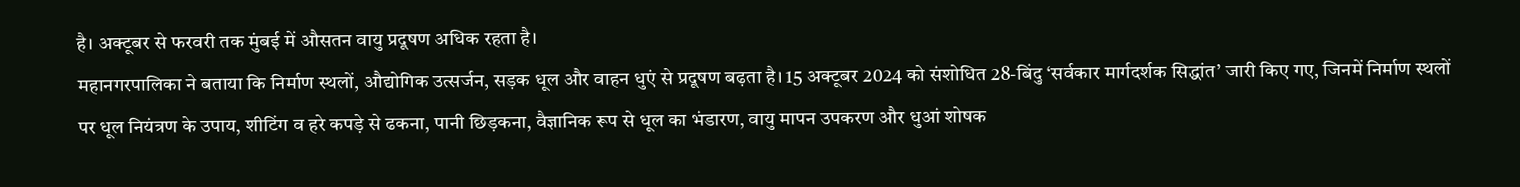है। अक्टूबर से फरवरी तक मुंबई में औसतन वायु प्रदूषण अधिक रहता है।
महानगरपालिका ने बताया कि निर्माण स्थलों, औद्योगिक उत्सर्जन, सड़क धूल और वाहन धुएं से प्रदूषण बढ़ता है। 15 अक्टूबर 2024 को संशोधित 28-बिंदु ‘सर्वकार मार्गदर्शक सिद्धांत’ जारी किए गए, जिनमें निर्माण स्थलों पर धूल नियंत्रण के उपाय, शीटिंग व हरे कपड़े से ढकना, पानी छिड़कना, वैज्ञानिक रूप से धूल का भंडारण, वायु मापन उपकरण और धुआं शोषक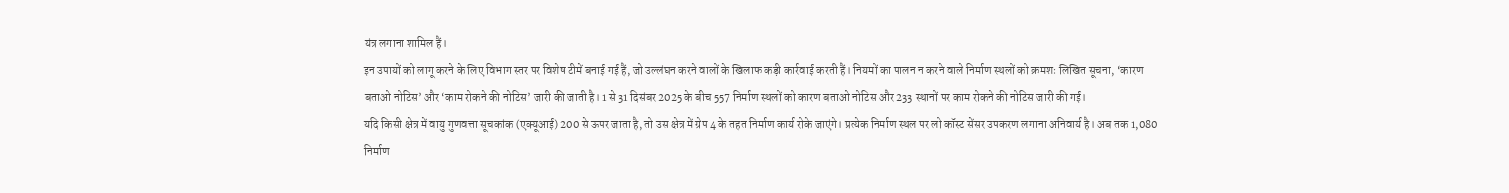यंत्र लगाना शामिल हैं।
इन उपायों को लागू करने के लिए विभाग स्तर पर विशेष टीमें बनाई गई हैं, जो उल्लंघन करने वालों के खिलाफ कड़ी कार्रवाई करती हैं। नियमों का पालन न करने वाले निर्माण स्थलों को क्रमशः लिखित सूचना, ‘कारण बताओ नोटिस’ और ‘काम रोकने की नोटिस’ जारी की जाती है। 1 से 31 दिसंबर 2025 के बीच 557 निर्माण स्थलों को कारण बताओ नोटिस और 233 स्थानों पर काम रोकने की नोटिस जारी की गई।
यदि किसी क्षेत्र में वायु गुणवत्ता सूचकांक (एक्यूआई) 200 से ऊपर जाता है, तो उस क्षेत्र में ग्रेप 4 के तहत निर्माण कार्य रोके जाएंगे। प्रत्येक निर्माण स्थल पर लो कॉस्ट सेंसर उपकरण लगाना अनिवार्य है। अब तक 1,080 निर्माण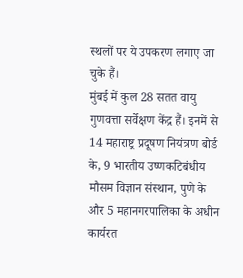स्थलों पर ये उपकरण लगाए जा चुके हैं।
मुंबई में कुल 28 सतत वायु गुणवत्ता सर्वेक्षण केंद्र हैं। इनमें से 14 महाराष्ट्र प्रदूषण नियंत्रण बोर्ड के, 9 भारतीय उष्णकटिबंधीय मौसम विज्ञान संस्थान, पुणे के और 5 महानगरपालिका के अधीन कार्यरत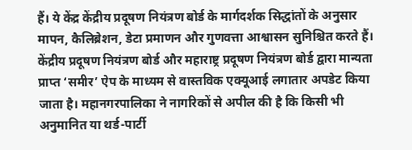हैं। ये केंद्र केंद्रीय प्रदूषण नियंत्रण बोर्ड के मार्गदर्शक सिद्धांतों के अनुसार मापन, कैलिब्रेशन, डेटा प्रमाणन और गुणवत्ता आश्वासन सुनिश्चित करते हैं।
केंद्रीय प्रदूषण नियंत्रण बोर्ड और महाराष्ट्र प्रदूषण नियंत्रण बोर्ड द्वारा मान्यता प्राप्त ‘समीर’ ऐप के माध्यम से वास्तविक एक्यूआई लगातार अपडेट किया जाता है। महानगरपालिका ने नागरिकों से अपील की है कि किसी भी अनुमानित या थर्ड-पार्टी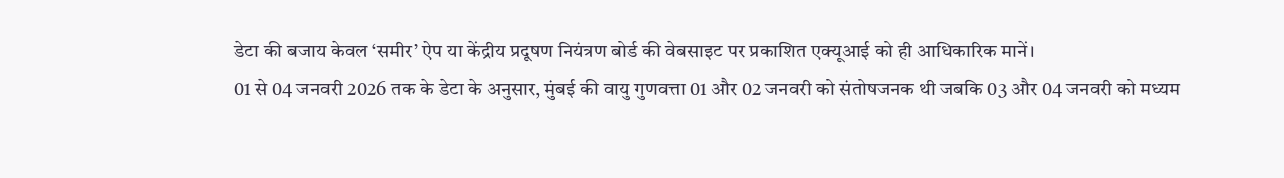डेटा की बजाय केवल ‘समीर’ ऐप या केंद्रीय प्रदूषण नियंत्रण बोर्ड की वेबसाइट पर प्रकाशित एक्यूआई को ही आधिकारिक मानें।
01 से 04 जनवरी 2026 तक के डेटा के अनुसार, मुंबई की वायु गुणवत्ता 01 और 02 जनवरी को संतोषजनक थी जबकि 03 और 04 जनवरी को मध्यम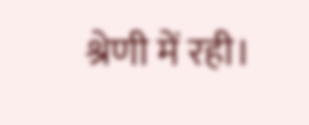श्रेणी में रही।